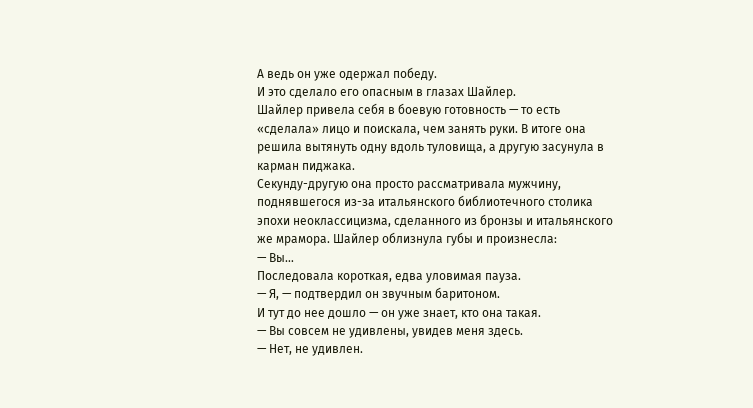А ведь он уже одержал победу.
И это сделало его опасным в глазах Шайлер.
Шайлер привела себя в боевую готовность — то есть «сделала» лицо и поискала, чем занять руки. В итоге она решила вытянуть одну вдоль туловища, а другую засунула в карман пиджака.
Секунду-другую она просто рассматривала мужчину, поднявшегося из-за итальянского библиотечного столика эпохи неоклассицизма, сделанного из бронзы и итальянского же мрамора. Шайлер облизнула губы и произнесла:
— Вы…
Последовала короткая, едва уловимая пауза.
— Я, — подтвердил он звучным баритоном.
И тут до нее дошло — он уже знает, кто она такая.
— Вы совсем не удивлены, увидев меня здесь.
— Нет, не удивлен.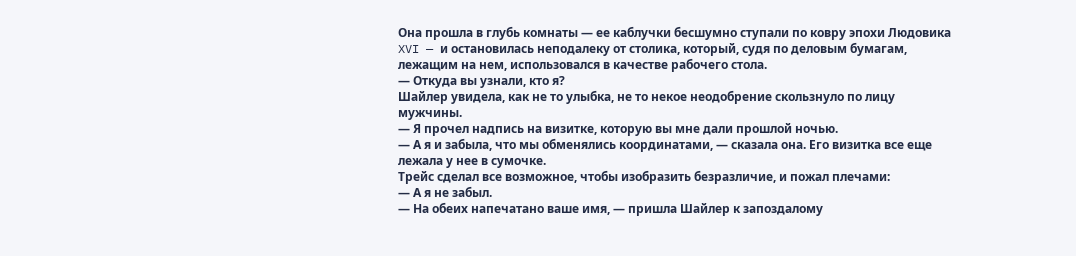Она прошла в глубь комнаты — ее каблучки бесшумно ступали по ковру эпохи Людовика XVI — и остановилась неподалеку от столика, который, судя по деловым бумагам, лежащим на нем, использовался в качестве рабочего стола.
— Откуда вы узнали, кто я?
Шайлер увидела, как не то улыбка, не то некое неодобрение скользнуло по лицу мужчины.
— Я прочел надпись на визитке, которую вы мне дали прошлой ночью.
— А я и забыла, что мы обменялись координатами, — сказала она. Его визитка все еще лежала у нее в сумочке.
Трейс сделал все возможное, чтобы изобразить безразличие, и пожал плечами:
— А я не забыл.
— На обеих напечатано ваше имя, — пришла Шайлер к запоздалому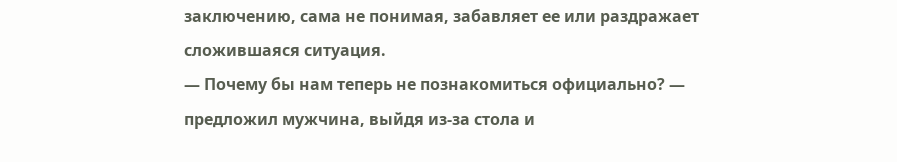заключению, сама не понимая, забавляет ее или раздражает сложившаяся ситуация.
— Почему бы нам теперь не познакомиться официально? — предложил мужчина, выйдя из-за стола и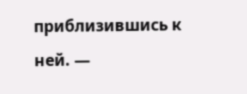приблизившись к ней. —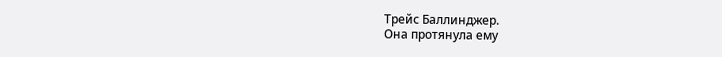Трейс Баллинджер.
Она протянула ему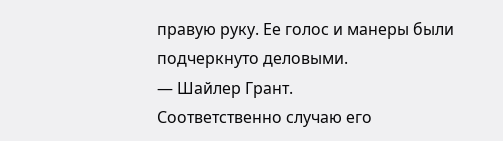правую руку. Ее голос и манеры были подчеркнуто деловыми.
— Шайлер Грант.
Соответственно случаю его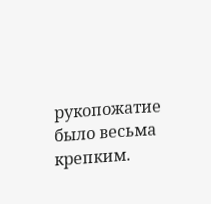рукопожатие было весьма крепким.